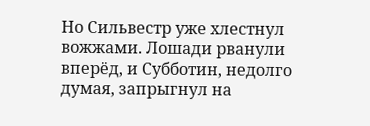Но Сильвестр уже хлестнул вожжами. Лошади рванули вперёд, и Субботин, недолго думая, запрыгнул на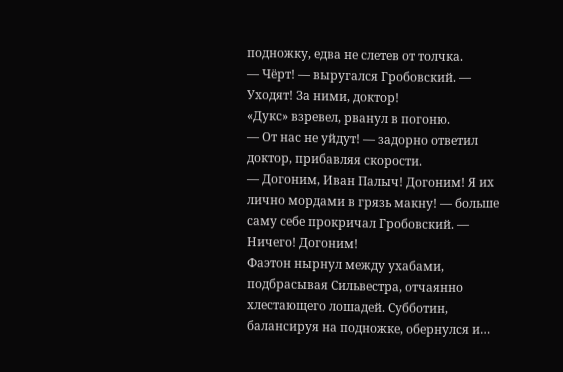подножку, едва не слетев от толчка.
— Чёрт! — выругался Гробовский. — Уходят! За ними, доктор!
«Дукс» взревел, рванул в погоню.
— От нас не уйдут! — задорно ответил доктор, прибавляя скорости.
— Догоним, Иван Палыч! Догоним! Я их лично мордами в грязь макну! — больше саму себе прокричал Гробовский. — Ничего! Догоним!
Фаэтон нырнул между ухабами, подбрасывая Сильвестра, отчаянно хлестающего лошадей. Субботин, балансируя на подножке, обернулся и…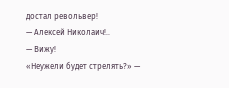достал револьвер!
— Алексей Николаич!..
— Вижу!
«Неужели будет стрелять?» —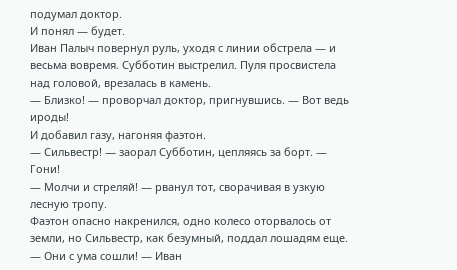подумал доктор.
И понял — будет.
Иван Палыч повернул руль, уходя с линии обстрела — и весьма вовремя. Субботин выстрелил. Пуля просвистела над головой, врезалась в камень.
— Близко! — проворчал доктор, пригнувшись. — Вот ведь ироды!
И добавил газу, нагоняя фаэтон.
— Сильвестр! — заорал Субботин, цепляясь за борт. — Гони!
— Молчи и стреляй! — рванул тот, сворачивая в узкую лесную тропу.
Фаэтон опасно накренился, одно колесо оторвалось от земли, но Сильвестр, как безумный, поддал лошадям еще.
— Они с ума сошли! — Иван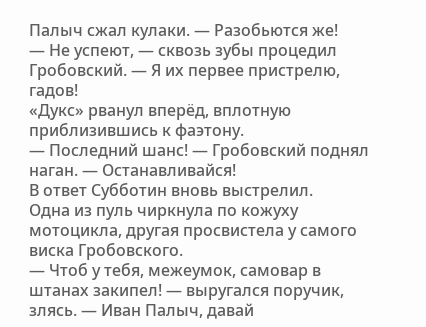Палыч сжал кулаки. — Разобьются же!
— Не успеют, — сквозь зубы процедил Гробовский. — Я их первее пристрелю, гадов!
«Дукс» рванул вперёд, вплотную приблизившись к фаэтону.
— Последний шанс! — Гробовский поднял наган. — Останавливайся!
В ответ Субботин вновь выстрелил.
Одна из пуль чиркнула по кожуху мотоцикла, другая просвистела у самого виска Гробовского.
— Чтоб у тебя, межеумок, самовар в штанах закипел! — выругался поручик, злясь. — Иван Палыч, давай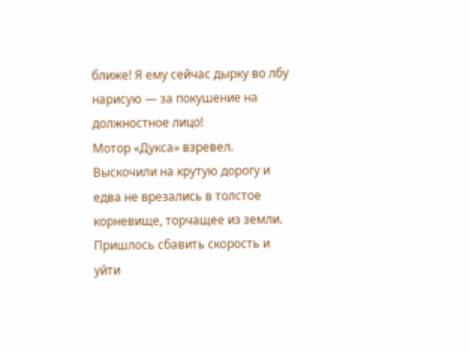ближе! Я ему сейчас дырку во лбу нарисую — за покушение на должностное лицо!
Мотор «Дукса» взревел.
Выскочили на крутую дорогу и едва не врезались в толстое корневище, торчащее из земли. Пришлось сбавить скорость и уйти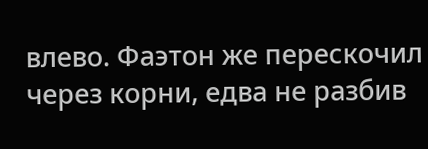влево. Фаэтон же перескочил через корни, едва не разбив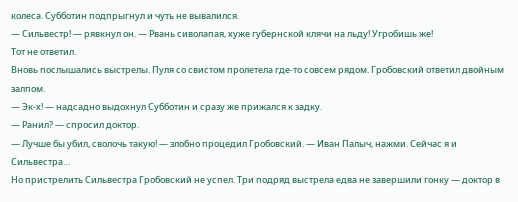колеса. Субботин подпрыгнул и чуть не вывалился.
— Сильвестр! — рявкнул он. — Рвань сиволапая, хуже губернской клячи на льду! Угробишь же!
Тот не ответил.
Вновь послышались выстрелы. Пуля со свистом пролетела где-то совсем рядом. Гробовский ответил двойным залпом.
— Эк-х! — надсадно выдохнул Субботин и сразу же прижался к задку.
— Ранил? — спросил доктор.
— Лучше бы убил, сволочь такую! — злобно процедил Гробовский. — Иван Палыч, нажми. Сейчас я и Сильвестра…
Но пристрелить Сильвестра Гробовский не успел. Три подряд выстрела едва не завершили гонку — доктор в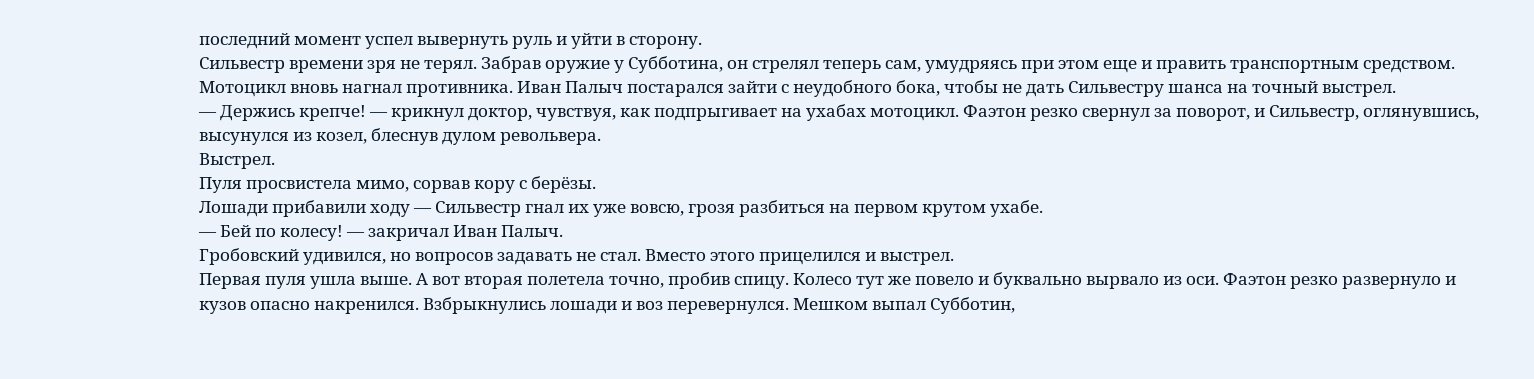последний момент успел вывернуть руль и уйти в сторону.
Сильвестр времени зря не терял. Забрав оружие у Субботина, он стрелял теперь сам, умудряясь при этом еще и править транспортным средством.
Мотоцикл вновь нагнал противника. Иван Палыч постарался зайти с неудобного бока, чтобы не дать Сильвестру шанса на точный выстрел.
— Держись крепче! — крикнул доктор, чувствуя, как подпрыгивает на ухабах мотоцикл. Фаэтон резко свернул за поворот, и Сильвестр, оглянувшись, высунулся из козел, блеснув дулом револьвера.
Выстрел.
Пуля просвистела мимо, сорвав кору с берёзы.
Лошади прибавили ходу — Сильвестр гнал их уже вовсю, грозя разбиться на первом крутом ухабе.
— Бей по колесу! — закричал Иван Палыч.
Гробовский удивился, но вопросов задавать не стал. Вместо этого прицелился и выстрел.
Первая пуля ушла выше. А вот вторая полетела точно, пробив спицу. Колесо тут же повело и буквально вырвало из оси. Фаэтон резко развернуло и кузов опасно накренился. Взбрыкнулись лошади и воз перевернулся. Мешком выпал Субботин,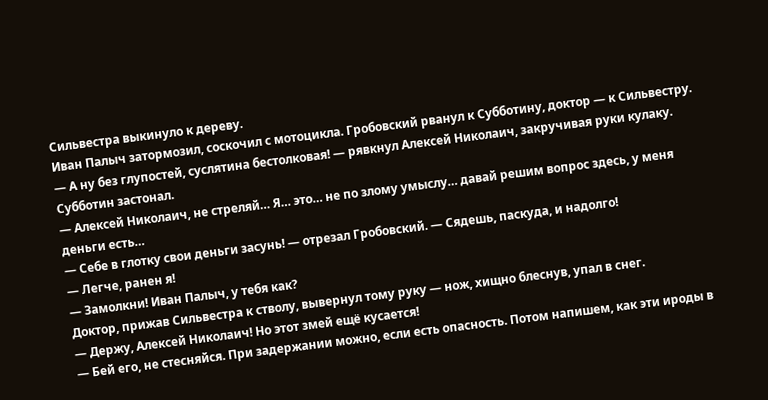Сильвестра выкинуло к дереву.
Иван Палыч затормозил, соскочил с мотоцикла. Гробовский рванул к Субботину, доктор — к Сильвестру.
— А ну без глупостей, суслятина бестолковая! — рявкнул Алексей Николаич, закручивая руки кулаку.
Субботин застонал.
— Алексей Николаич, не стреляй… Я… это… не по злому умыслу… давай решим вопрос здесь, у меня деньги есть…
— Себе в глотку свои деньги засунь! — отрезал Гробовский. — Сядешь, паскуда, и надолго!
— Легче, ранен я!
— Замолкни! Иван Палыч, у тебя как?
Доктор, прижав Сильвестра к стволу, вывернул тому руку — нож, хищно блеснув, упал в снег.
— Держу, Алексей Николаич! Но этот змей ещё кусается!
— Бей его, не стесняйся. При задержании можно, если есть опасность. Потом напишем, как эти ироды в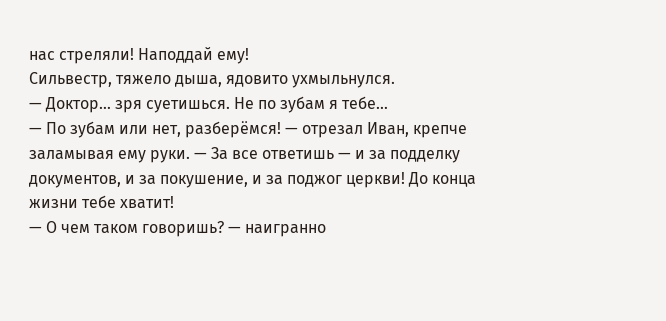нас стреляли! Наподдай ему!
Сильвестр, тяжело дыша, ядовито ухмыльнулся.
— Доктор… зря суетишься. Не по зубам я тебе…
— По зубам или нет, разберёмся! — отрезал Иван, крепче заламывая ему руки. — За все ответишь — и за подделку документов, и за покушение, и за поджог церкви! До конца жизни тебе хватит!
— О чем таком говоришь? — наигранно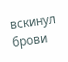вскинул брови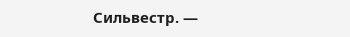Сильвестр. —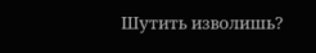Шутить изволишь?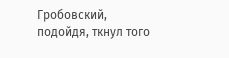Гробовский, подойдя, ткнул того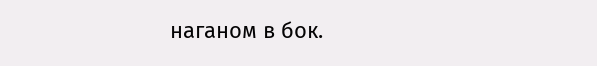наганом в бок.